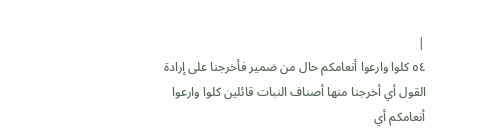|
٥٤ كلوا وارعوا أنعامكم حال من ضمير فأخرجنا على إرادة القول أي أخرجنا منها أصناف النبات قائلين كلوا وارعوا أنعامكم أي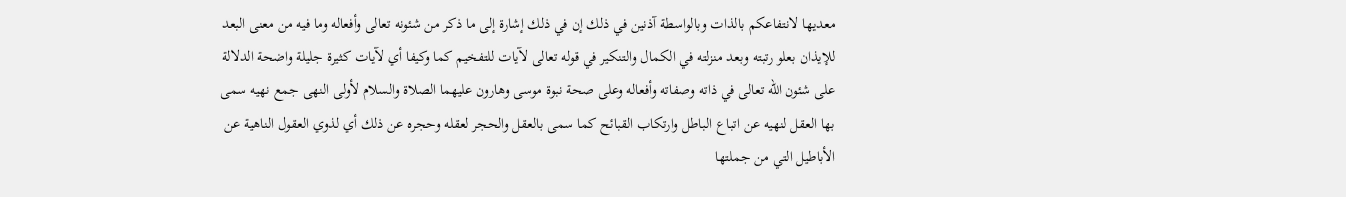معديها لانتفاعكم بالذات وبالواسطة آذنين في ذلك إن في ذلك إشارة إلى ما ذكر من شئونه تعالى وأفعاله وما فيه من معنى البعد للإيذان بعلو رتبته وبعد منزلته في الكمال والتنكير في قوله تعالى لآيات للتفخيم كما وكيفا أي لآيات كثيرة جليلة واضحة الدلالة على شئون اللّه تعالى في ذاته وصفاته وأفعاله وعلى صحة نبوة موسى وهارون عليهما الصلاة والسلام لأولى النهى جمع نهيه سمى بها العقل لنهيه عن اتباع الباطل وارتكاب القبائح كما سمى بالعقل والحجر لعقله وحجره عن ذلك أي لذوي العقول الناهية عن الأباطيل التي من جملتها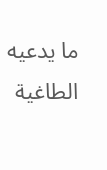ما يدعيه الطاغية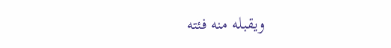ويقبله منه فئته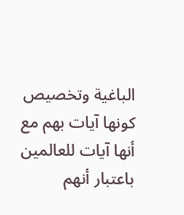الباغية وتخصيص كونها آيات بهم مع أنها آيات للعالمين باعتبار أنهم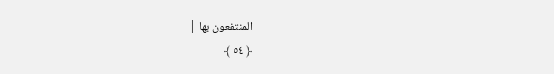المنتفعون بها |
﴿ ٥٤ ﴾